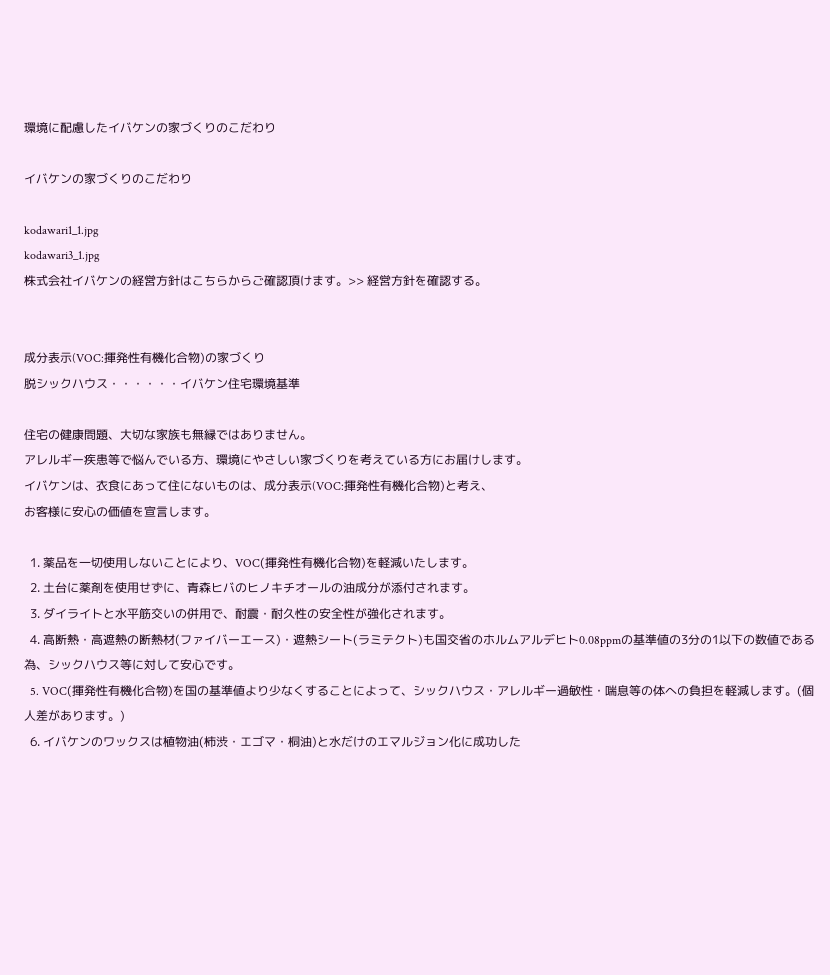環境に配慮したイバケンの家づくりのこだわり

イバケンの家づくりのこだわり

kodawari1_1.jpg
kodawari3_1.jpg
株式会社イバケンの経営方針はこちらからご確認頂けます。>> 経営方針を確認する。


成分表示(VOC:揮発性有機化合物)の家づくり
脱シックハウス・・・・・・イバケン住宅環境基準

住宅の健康問題、大切な家族も無縁ではありません。
アレルギー疾患等で悩んでいる方、環境にやさしい家づくりを考えている方にお届けします。
イバケンは、衣食にあって住にないものは、成分表示(VOC:揮発性有機化合物)と考え、
お客様に安心の価値を宣言します。

  1. 薬品を一切使用しないことにより、VOC(揮発性有機化合物)を軽減いたします。
  2. 土台に薬剤を使用せずに、青森ヒバのヒノキチオールの油成分が添付されます。
  3. ダイライトと水平筋交いの併用で、耐震・耐久性の安全性が強化されます。
  4. 高断熱・高遮熱の断熱材(ファイバーエース)・遮熱シート(ラミテクト)も国交省のホルムアルデヒト0.08ppmの基準値の3分の1以下の数値である為、シックハウス等に対して安心です。
  5. VOC(揮発性有機化合物)を国の基準値より少なくすることによって、シックハウス・アレルギー過敏性・喘息等の体への負担を軽減します。(個人差があります。)
  6. イバケンのワックスは植物油(柿渋・エゴマ・桐油)と水だけのエマルジョン化に成功した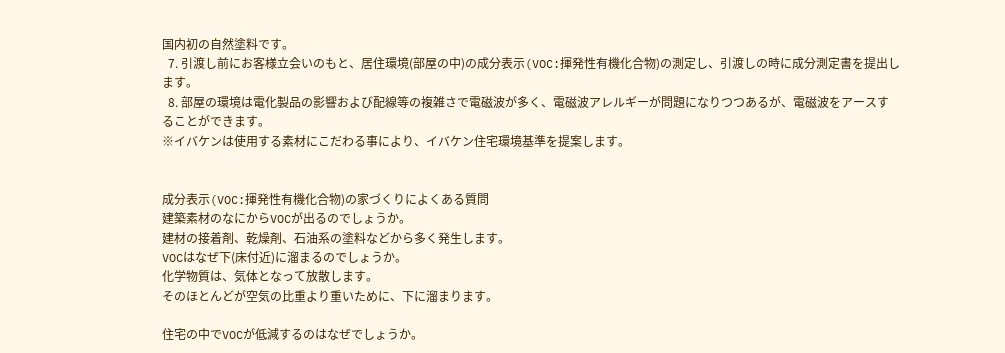国内初の自然塗料です。
  7. 引渡し前にお客様立会いのもと、居住環境(部屋の中)の成分表示(VOC:揮発性有機化合物)の測定し、引渡しの時に成分測定書を提出します。
  8. 部屋の環境は電化製品の影響および配線等の複雑さで電磁波が多く、電磁波アレルギーが問題になりつつあるが、電磁波をアースすることができます。
※イバケンは使用する素材にこだわる事により、イバケン住宅環境基準を提案します。


成分表示(VOC:揮発性有機化合物)の家づくりによくある質問
建築素材のなにからVOCが出るのでしょうか。
建材の接着剤、乾燥剤、石油系の塗料などから多く発生します。
VOCはなぜ下(床付近)に溜まるのでしょうか。
化学物質は、気体となって放散します。
そのほとんどが空気の比重より重いために、下に溜まります。

住宅の中でVOCが低減するのはなぜでしょうか。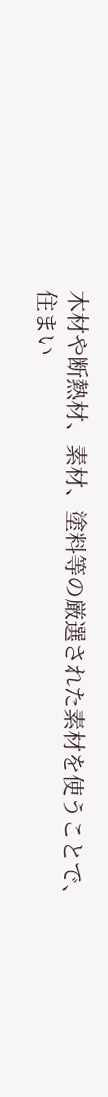木材や断熱材、素材、塗料等の厳選された素材を使うことで、
住まい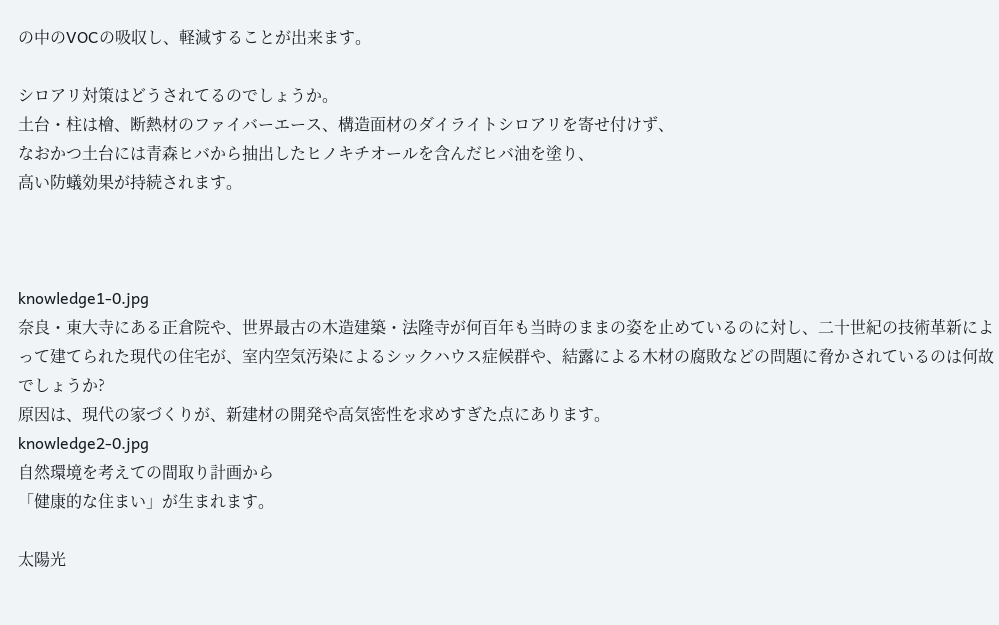の中のVOCの吸収し、軽減することが出来ます。

シロアリ対策はどうされてるのでしょうか。
土台・柱は檜、断熱材のファイバーエース、構造面材のダイライトシロアリを寄せ付けず、
なおかつ土台には青森ヒバから抽出したヒノキチオールを含んだヒバ油を塗り、
高い防蟻効果が持続されます。



knowledge1-0.jpg
奈良・東大寺にある正倉院や、世界最古の木造建築・法隆寺が何百年も当時のままの姿を止めているのに対し、二十世紀の技術革新によって建てられた現代の住宅が、室内空気汚染によるシックハウス症候群や、結露による木材の腐敗などの問題に脅かされているのは何故でしょうか?
原因は、現代の家づくりが、新建材の開発や高気密性を求めすぎた点にあります。
knowledge2-0.jpg
自然環境を考えての間取り計画から
「健康的な住まい」が生まれます。

太陽光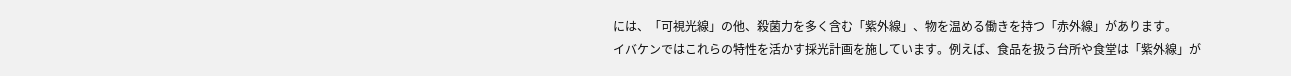には、「可視光線」の他、殺菌力を多く含む「紫外線」、物を温める働きを持つ「赤外線」があります。
イバケンではこれらの特性を活かす採光計画を施しています。例えば、食品を扱う台所や食堂は「紫外線」が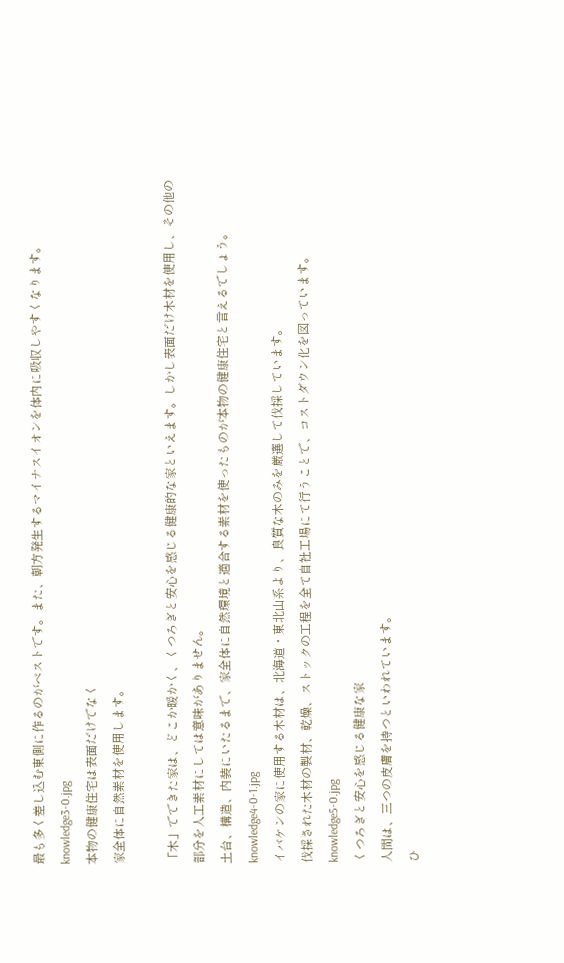最も多く差し込む東側に作るのがベストです。また、朝方発生するマイナスイオンを体内に吸収しやすくなります。
knowledge3-0.jpg
本物の健康住宅は表面だけでなく
家全体に自然素材を使用します。

「木」でできた家は、どこか暖かく、くつろぎと安心を感じる健康的な家といえます。しかし表面だけ木材を使用し、その他の部分を人工素材にしては意味がありません。
土台、構造、内装にいたるまで、家全体に自然環境と適合する素材を使ったものが本物の健康住宅と言えるでしょう。
knowledge4-0-1.jpg
イバケンの家に使用する木材は、北海道・東北山系より、良質な木のみを厳選して伐採しています。
伐採された木材の製材、乾燥、ストックの工程を全て自社工場にて行うことで、コストダウン化を図っています。
knowledge5-0.jpg
くつろぎと安心を感じる健康な家
人間は、三つの皮膚を持つといわれています。
ひ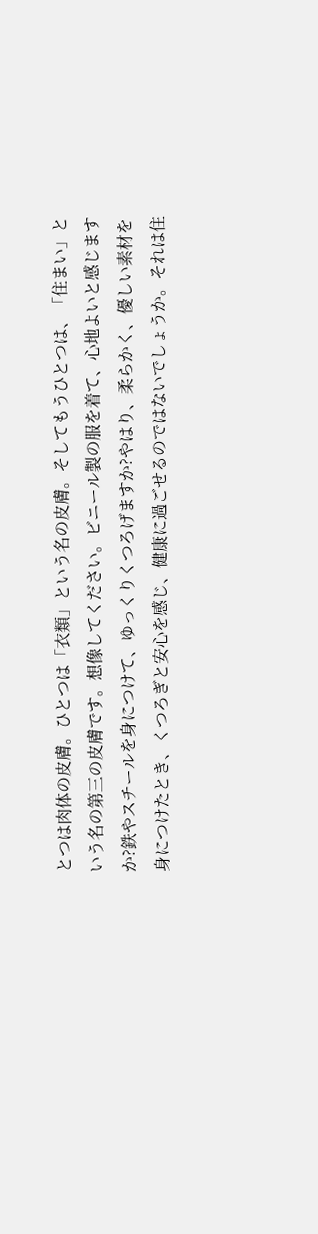とつは肉体の皮膚。ひとつは「衣類」という名の皮膚。そしてもうひとつは、「住まい」という名の第三の皮膚です。想像してください。ビニール製の服を着て、心地よいと感じますか?鉄やスチールを身につけて、ゆっくりくつろげますか?やはり、柔らかく、優しい素材を身につけたとき、くつろぎと安心を感じ、健康に過ごせるのではないでしょうか。それは住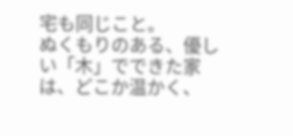宅も同じこと。
ぬくもりのある、優しい「木」でできた家は、どこか温かく、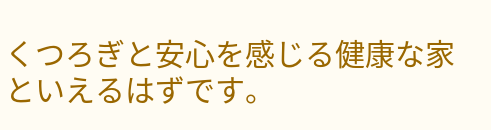くつろぎと安心を感じる健康な家といえるはずです。